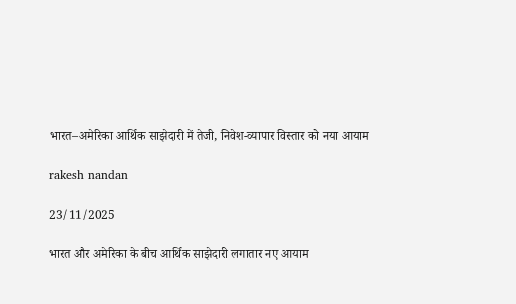भारत–अमेरिका आर्थिक साझेदारी में तेजी, निवेश-व्यापार विस्तार को नया आयाम

rakesh nandan

23/11/2025

भारत और अमेरिका के बीच आर्थिक साझेदारी लगातार नए आयाम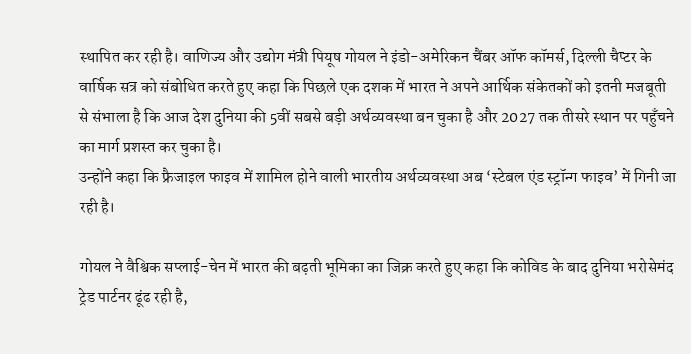स्थापित कर रही है। वाणिज्य और उद्योग मंत्री पियूष गोयल ने इंडो-अमेरिकन चैंबर ऑफ कॉमर्स, दिल्ली चैप्टर के वार्षिक सत्र को संबोधित करते हुए कहा कि पिछले एक दशक में भारत ने अपने आर्थिक संकेतकों को इतनी मजबूती से संभाला है कि आज देश दुनिया की 5वीं सबसे बड़ी अर्थव्यवस्था बन चुका है और 2027 तक तीसरे स्थान पर पहुँचने का मार्ग प्रशस्त कर चुका है।
उन्होंने कहा कि फ्रैजाइल फाइव में शामिल होने वाली भारतीय अर्थव्यवस्था अब ‘स्टेबल एंड स्ट्रॉन्ग फाइव’ में गिनी जा रही है।

गोयल ने वैश्विक सप्लाई-चेन में भारत की बढ़ती भूमिका का जिक्र करते हुए कहा कि कोविड के बाद दुनिया भरोसेमंद ट्रेड पार्टनर ढूंढ रही है,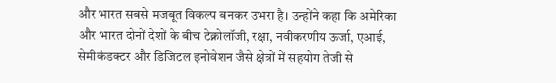और भारत सबसे मजबूत विकल्प बनकर उभरा है। उन्होंने कहा कि अमेरिका और भारत दोनों देशों के बीच टेक्नोलॉजी, रक्षा, नवीकरणीय ऊर्जा, एआई, सेमीकंडक्टर और डिजिटल इनोवेशन जैसे क्षेत्रों में सहयोग तेजी से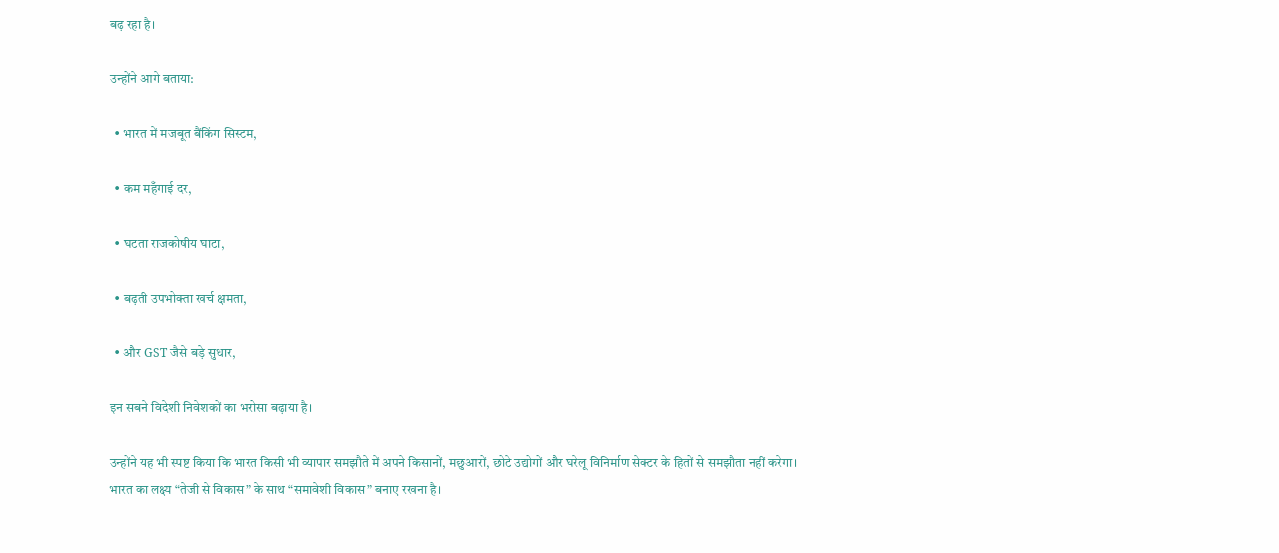बढ़ रहा है।

उन्होंने आगे बताया:

  • भारत में मजबूत बैंकिंग सिस्टम,

  • कम महँगाई दर,

  • घटता राजकोषीय घाटा,

  • बढ़ती उपभोक्ता खर्च क्षमता,

  • और GST जैसे बड़े सुधार,

इन सबने विदेशी निवेशकों का भरोसा बढ़ाया है।

उन्होंने यह भी स्पष्ट किया कि भारत किसी भी व्यापार समझौते में अपने किसानों, मछुआरों, छोटे उद्योगों और घरेलू विनिर्माण सेक्टर के हितों से समझौता नहीं करेगा। भारत का लक्ष्य “तेजी से विकास” के साथ “समावेशी विकास” बनाए रखना है।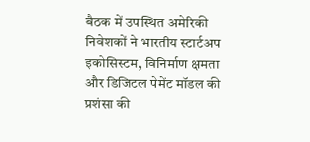बैठक में उपस्थित अमेरिकी निवेशकों ने भारतीय स्टार्टअप इकोसिस्टम, विनिर्माण क्षमता और डिजिटल पेमेंट मॉडल की प्रशंसा की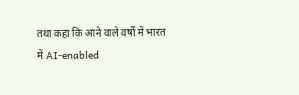तथा कहा कि आने वाले वर्षों में भारत में AI-enabled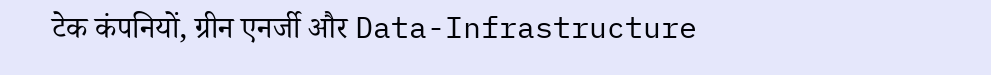टेक कंपनियों, ग्रीन एनर्जी और Data-Infrastructure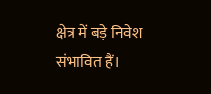क्षेत्र में बड़े निवेश संभावित हैं।